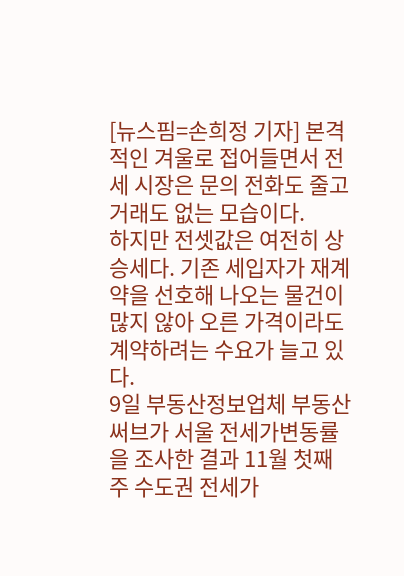[뉴스핌=손희정 기자] 본격적인 겨울로 접어들면서 전세 시장은 문의 전화도 줄고 거래도 없는 모습이다.
하지만 전셋값은 여전히 상승세다. 기존 세입자가 재계약을 선호해 나오는 물건이 많지 않아 오른 가격이라도 계약하려는 수요가 늘고 있다.
9일 부동산정보업체 부동산써브가 서울 전세가변동률을 조사한 결과 11월 첫째 주 수도권 전세가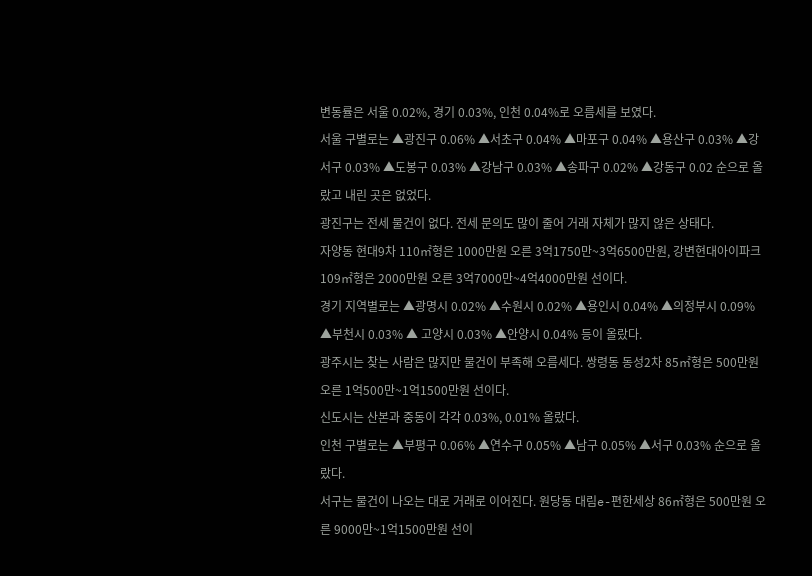변동률은 서울 0.02%, 경기 0.03%, 인천 0.04%로 오름세를 보였다.
서울 구별로는 ▲광진구 0.06% ▲서초구 0.04% ▲마포구 0.04% ▲용산구 0.03% ▲강서구 0.03% ▲도봉구 0.03% ▲강남구 0.03% ▲송파구 0.02% ▲강동구 0.02 순으로 올랐고 내린 곳은 없었다.
광진구는 전세 물건이 없다. 전세 문의도 많이 줄어 거래 자체가 많지 않은 상태다.
자양동 현대9차 110㎡형은 1000만원 오른 3억1750만~3억6500만원, 강변현대아이파크 109㎡형은 2000만원 오른 3억7000만~4억4000만원 선이다.
경기 지역별로는 ▲광명시 0.02% ▲수원시 0.02% ▲용인시 0.04% ▲의정부시 0.09% ▲부천시 0.03% ▲ 고양시 0.03% ▲안양시 0.04% 등이 올랐다.
광주시는 찾는 사람은 많지만 물건이 부족해 오름세다. 쌍령동 동성2차 85㎡형은 500만원 오른 1억500만~1억1500만원 선이다.
신도시는 산본과 중동이 각각 0.03%, 0.01% 올랐다.
인천 구별로는 ▲부평구 0.06% ▲연수구 0.05% ▲남구 0.05% ▲서구 0.03% 순으로 올랐다.
서구는 물건이 나오는 대로 거래로 이어진다. 원당동 대림e-편한세상 86㎡형은 500만원 오른 9000만~1억1500만원 선이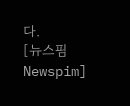다.
[뉴스핌 Newspim]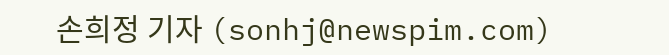손희정 기자 (sonhj@newspim.com)